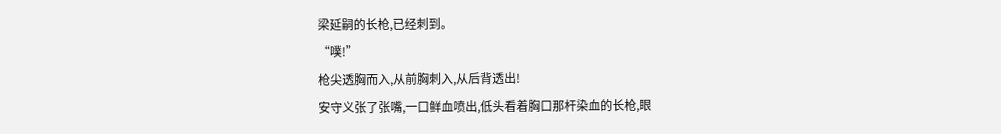梁延嗣的长枪,已经刺到。
“噗!”
枪尖透胸而入,从前胸刺入,从后背透出!
安守义张了张嘴,一口鲜血喷出,低头看着胸口那杆染血的长枪,眼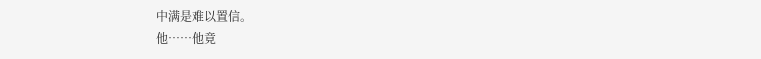中满是难以置信。
他……他竟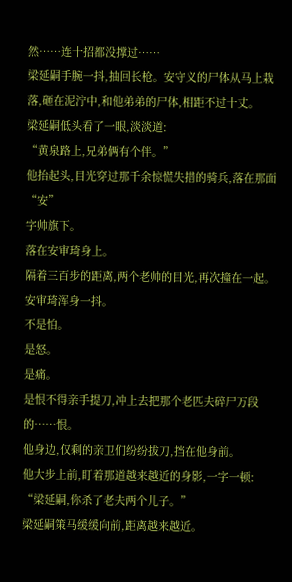然……连十招都没撑过……
梁延嗣手腕一抖,抽回长枪。安守义的尸体从马上栽落,砸在泥泞中,和他弟弟的尸体,相距不过十丈。
梁延嗣低头看了一眼,淡淡道:
“黄泉路上,兄弟俩有个伴。”
他抬起头,目光穿过那千余惊慌失措的骑兵,落在那面“安”
字帅旗下。
落在安审琦身上。
隔着三百步的距离,两个老帅的目光,再次撞在一起。
安审琦浑身一抖。
不是怕。
是怒。
是痛。
是恨不得亲手提刀,冲上去把那个老匹夫碎尸万段的……恨。
他身边,仅剩的亲卫们纷纷拔刀,挡在他身前。
他大步上前,盯着那道越来越近的身影,一字一顿:
“梁延嗣,你杀了老夫两个儿子。”
梁延嗣策马缓缓向前,距离越来越近。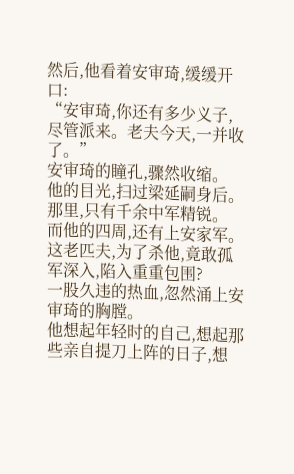然后,他看着安审琦,缓缓开口:
“安审琦,你还有多少义子,尽管派来。老夫今天,一并收了。”
安审琦的瞳孔,骤然收缩。
他的目光,扫过梁延嗣身后。
那里,只有千余中军精锐。
而他的四周,还有上安家军。
这老匹夫,为了杀他,竟敢孤军深入,陷入重重包围?
一股久违的热血,忽然涌上安审琦的胸膛。
他想起年轻时的自己,想起那些亲自提刀上阵的日子,想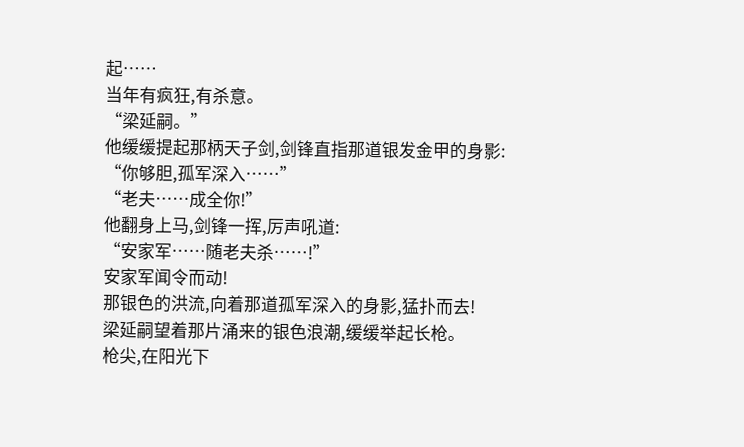起……
当年有疯狂,有杀意。
“梁延嗣。”
他缓缓提起那柄天子剑,剑锋直指那道银发金甲的身影:
“你够胆,孤军深入……”
“老夫……成全你!”
他翻身上马,剑锋一挥,厉声吼道:
“安家军……随老夫杀……!”
安家军闻令而动!
那银色的洪流,向着那道孤军深入的身影,猛扑而去!
梁延嗣望着那片涌来的银色浪潮,缓缓举起长枪。
枪尖,在阳光下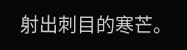射出刺目的寒芒。